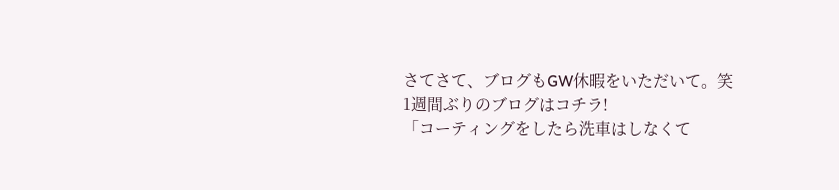さてさて、ブログもGW休暇をいただいて。笑
1週間ぶりのブログはコチラ!
「コーティングをしたら洗車はしなくて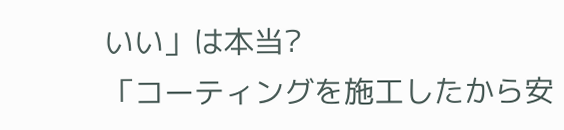いい」は本当?
「コーティングを施工したから安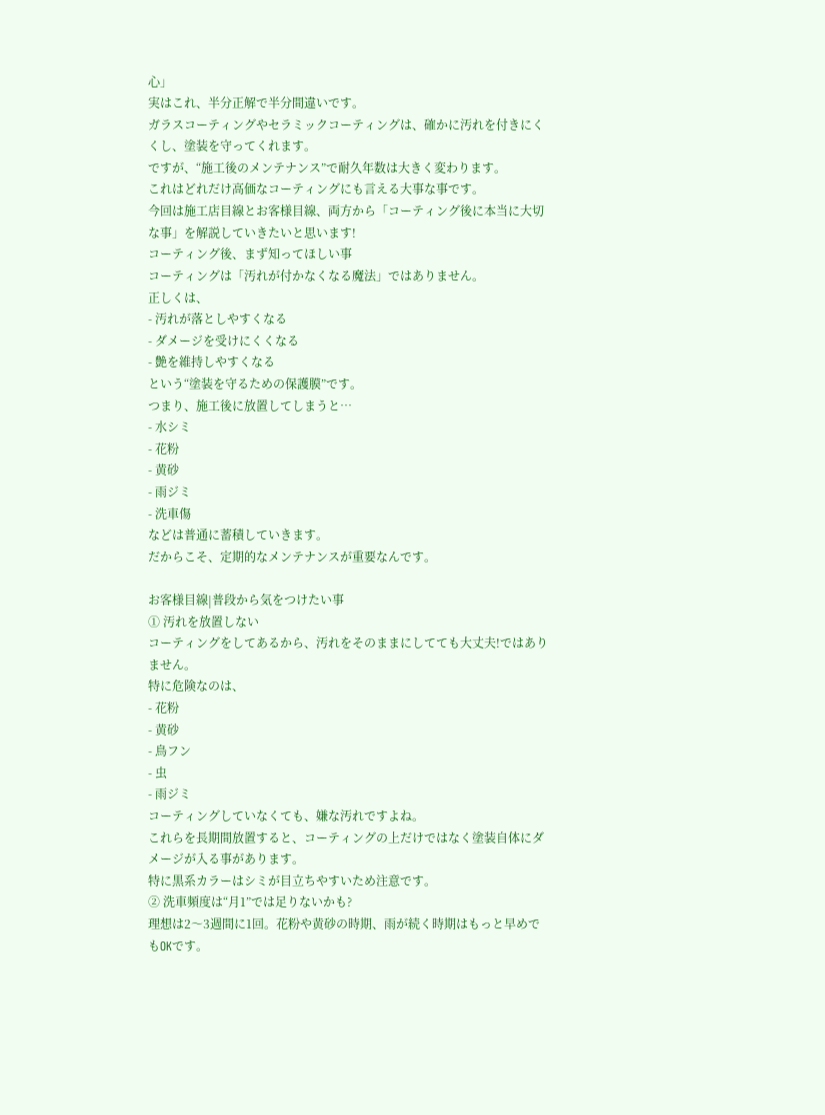心」
実はこれ、半分正解で半分間違いです。
ガラスコーティングやセラミックコーティングは、確かに汚れを付きにくくし、塗装を守ってくれます。
ですが、“施工後のメンテナンス”で耐久年数は大きく変わります。
これはどれだけ高価なコーティングにも言える大事な事です。
今回は施工店目線とお客様目線、両方から「コーティング後に本当に大切な事」を解説していきたいと思います!
コーティング後、まず知ってほしい事
コーティングは「汚れが付かなくなる魔法」ではありません。
正しくは、
- 汚れが落としやすくなる
- ダメージを受けにくくなる
- 艶を維持しやすくなる
という“塗装を守るための保護膜”です。
つまり、施工後に放置してしまうと…
- 水シミ
- 花粉
- 黄砂
- 雨ジミ
- 洗車傷
などは普通に蓄積していきます。
だからこそ、定期的なメンテナンスが重要なんです。

お客様目線|普段から気をつけたい事
① 汚れを放置しない
コーティングをしてあるから、汚れをそのままにしてても大丈夫!ではありません。
特に危険なのは、
- 花粉
- 黄砂
- 鳥フン
- 虫
- 雨ジミ
コーティングしていなくても、嫌な汚れですよね。
これらを長期間放置すると、コーティングの上だけではなく塗装自体にダメージが入る事があります。
特に黒系カラーはシミが目立ちやすいため注意です。
② 洗車頻度は“月1”では足りないかも?
理想は2〜3週間に1回。花粉や黄砂の時期、雨が続く時期はもっと早めでもOKです。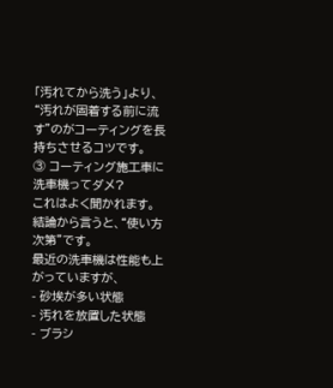「汚れてから洗う」より、“汚れが固着する前に流す”のがコーティングを長持ちさせるコツです。
③ コーティング施工車に洗車機ってダメ?
これはよく聞かれます。
結論から言うと、“使い方次第”です。
最近の洗車機は性能も上がっていますが、
- 砂埃が多い状態
- 汚れを放置した状態
- ブラシ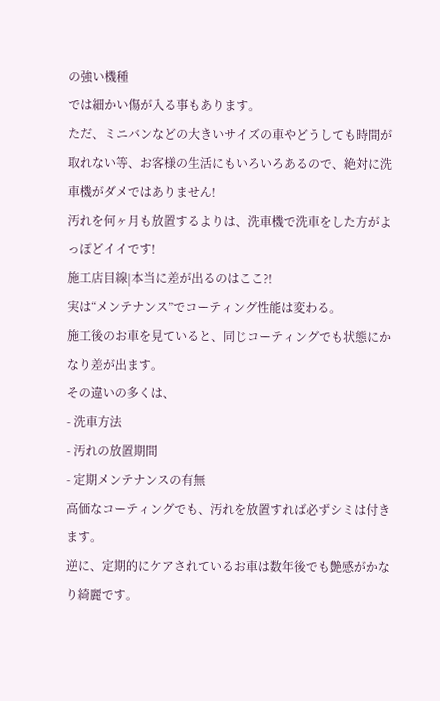の強い機種
では細かい傷が入る事もあります。
ただ、ミニバンなどの大きいサイズの車やどうしても時間が取れない等、お客様の生活にもいろいろあるので、絶対に洗車機がダメではありません!
汚れを何ヶ月も放置するよりは、洗車機で洗車をした方がよっぽどイイです!
施工店目線|本当に差が出るのはここ?!
実は“メンテナンス”でコーティング性能は変わる。
施工後のお車を見ていると、同じコーティングでも状態にかなり差が出ます。
その違いの多くは、
- 洗車方法
- 汚れの放置期間
- 定期メンテナンスの有無
高価なコーティングでも、汚れを放置すれば必ずシミは付きます。
逆に、定期的にケアされているお車は数年後でも艶感がかなり綺麗です。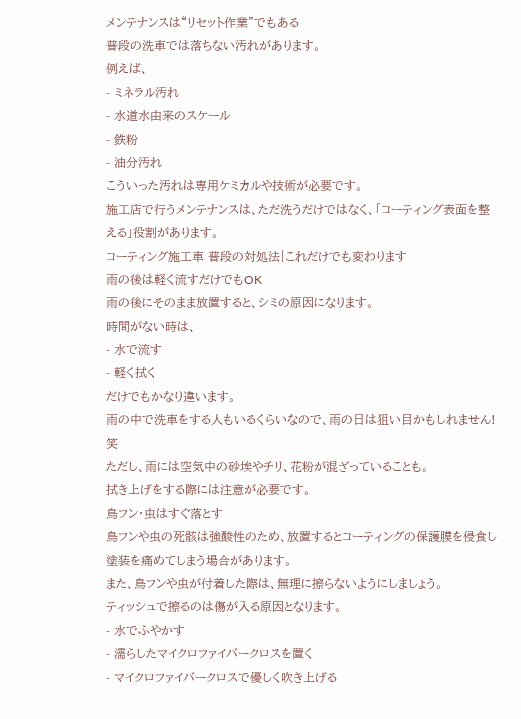メンテナンスは“リセット作業”でもある
普段の洗車では落ちない汚れがあります。
例えば、
- ミネラル汚れ
- 水道水由来のスケール
- 鉄粉
- 油分汚れ
こういった汚れは専用ケミカルや技術が必要です。
施工店で行うメンテナンスは、ただ洗うだけではなく、「コーティング表面を整える」役割があります。
コーティング施工車 普段の対処法|これだけでも変わります
雨の後は軽く流すだけでもOK
雨の後にそのまま放置すると、シミの原因になります。
時間がない時は、
- 水で流す
- 軽く拭く
だけでもかなり違います。
雨の中で洗車をする人もいるくらいなので、雨の日は狙い目かもしれません!笑
ただし、雨には空気中の砂埃やチリ、花粉が混ざっていることも。
拭き上げをする際には注意が必要です。
鳥フン・虫はすぐ落とす
鳥フンや虫の死骸は強酸性のため、放置するとコーティングの保護膜を侵食し塗装を痛めてしまう場合があります。
また、鳥フンや虫が付着した際は、無理に擦らないようにしましょう。
ティッシュで擦るのは傷が入る原因となります。
- 水でふやかす
- 濡らしたマイクロファイバークロスを置く
- マイクロファイバークロスで優しく吹き上げる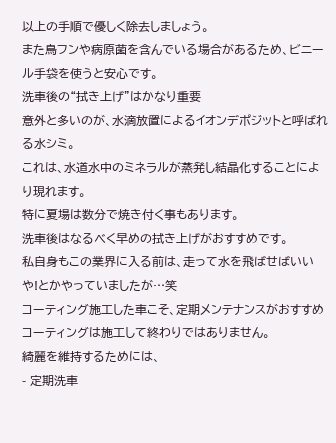以上の手順で優しく除去しましょう。
また鳥フンや病原菌を含んでいる場合があるため、ビニール手袋を使うと安心です。
洗車後の“拭き上げ”はかなり重要
意外と多いのが、水滴放置によるイオンデポジットと呼ばれる水シミ。
これは、水道水中のミネラルが蒸発し結晶化することにより現れます。
特に夏場は数分で焼き付く事もあります。
洗車後はなるべく早めの拭き上げがおすすめです。
私自身もこの業界に入る前は、走って水を飛ばせばいいや!とかやっていましたが…笑
コーティング施工した車こそ、定期メンテナンスがおすすめ
コーティングは施工して終わりではありません。
綺麗を維持するためには、
- 定期洗車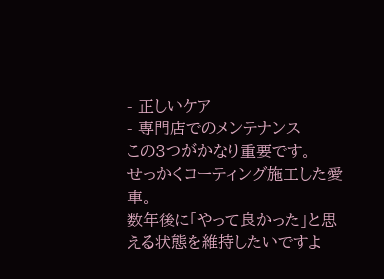- 正しいケア
- 専門店でのメンテナンス
この3つがかなり重要です。
せっかくコーティング施工した愛車。
数年後に「やって良かった」と思える状態を維持したいですよ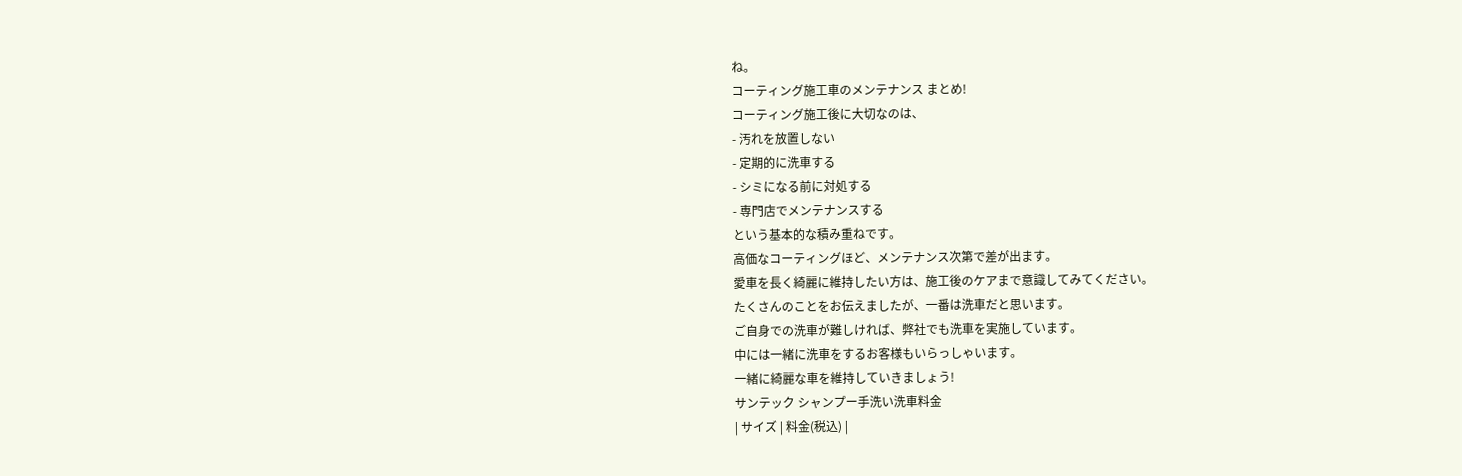ね。
コーティング施工車のメンテナンス まとめ!
コーティング施工後に大切なのは、
- 汚れを放置しない
- 定期的に洗車する
- シミになる前に対処する
- 専門店でメンテナンスする
という基本的な積み重ねです。
高価なコーティングほど、メンテナンス次第で差が出ます。
愛車を長く綺麗に維持したい方は、施工後のケアまで意識してみてください。
たくさんのことをお伝えましたが、一番は洗車だと思います。
ご自身での洗車が難しければ、弊社でも洗車を実施しています。
中には一緒に洗車をするお客様もいらっしゃいます。
一緒に綺麗な車を維持していきましょう!
サンテック シャンプー手洗い洗車料金
| サイズ | 料金(税込) |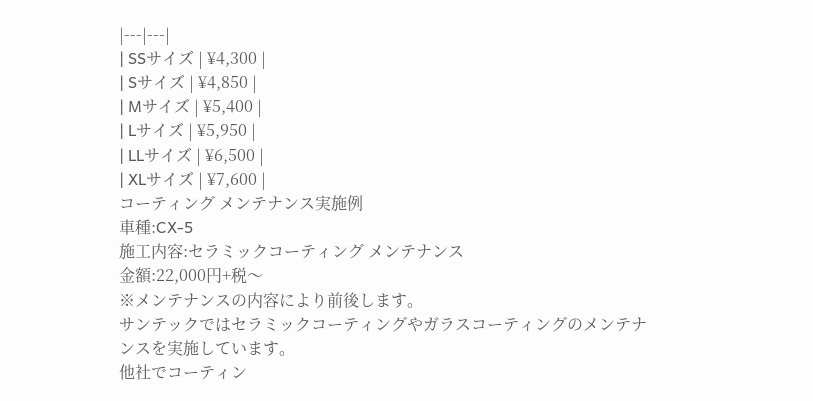|---|---|
| SSサイズ | ¥4,300 |
| Sサイズ | ¥4,850 |
| Mサイズ | ¥5,400 |
| Lサイズ | ¥5,950 |
| LLサイズ | ¥6,500 |
| XLサイズ | ¥7,600 |
コーティング メンテナンス実施例
車種:CX-5
施工内容:セラミックコーティング メンテナンス
金額:22,000円+税〜
※メンテナンスの内容により前後します。
サンテックではセラミックコーティングやガラスコーティングのメンテナンスを実施しています。
他社でコーティン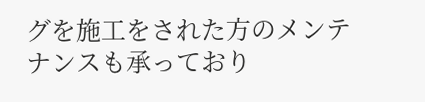グを施工をされた方のメンテナンスも承っており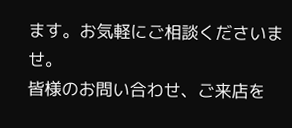ます。お気軽にご相談くださいませ。
皆様のお問い合わせ、ご来店を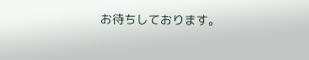お待ちしております。